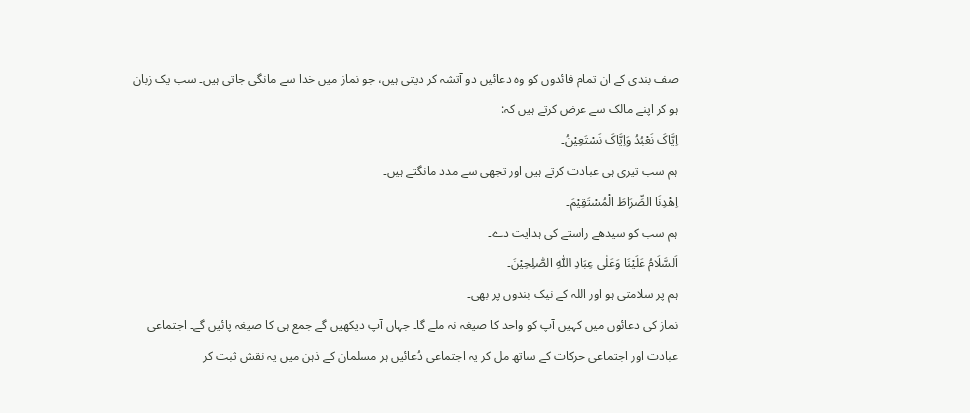صف بندی کے ان تمام فائدوں کو وہ دعائیں دو آتشہ کر دیتی ہیں، جو نماز میں خدا سے مانگی جاتی ہیں۔ سب یک زبان ہو کر اپنے مالک سے عرض کرتے ہیں کہ:
اِیَّاکَ نَعْبُدُ وَاِیَّاکَ نَسْتَعِیْنُ۔
ہم سب تیری ہی عبادت کرتے ہیں اور تجھی سے مدد مانگتے ہیں۔
اِھْدِنَا الصِّرَاطَ الْمُسْتَقِیْمَ۔
ہم سب کو سیدھے راستے کی ہدایت دے۔
اَلسَّلَامُ عَلَیْنَا وَعَلٰی عِبَادِ اللّٰہِ الصّٰلِحِیْنَ۔
ہم پر سلامتی ہو اور اللہ کے نیک بندوں پر بھی۔
نماز کی دعائوں میں کہیں آپ کو واحد کا صیغہ نہ ملے گا۔ جہاں آپ دیکھیں گے جمع ہی کا صیغہ پائیں گے۔ اجتماعی عبادت اور اجتماعی حرکات کے ساتھ مل کر یہ اجتماعی دُعائیں ہر مسلمان کے ذہن میں یہ نقش ثبت کر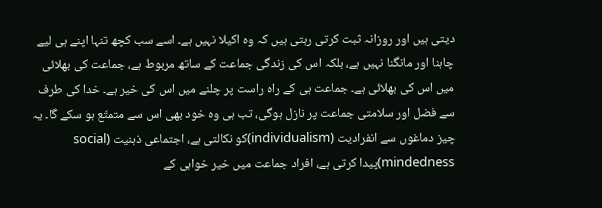دیتی ہیں اور روزانہ ثبت کرتی رہتی ہیں کہ وہ اکیلا نہیں ہے۔ اسے سب کچھ تنہا اپنے ہی لیے چاہنا اور مانگنا نہیں ہے، بلکہ اس کی زندگی جماعت کے ساتھ مربوط ہے، جماعت کی بھلائی میں اس کی بھلائی ہے۔ جماعت ہی کے راہ راست پر چلنے میں اس کی خیر ہے۔ خدا کی طرف سے فضل اور سلامتی جماعت پر نازل ہوگی، تب ہی وہ خود بھی اس سے متمتّع ہو سکے گا۔ یہ چیز دماغوں سے انفرادیت (individualism)کو نکالتی ہے، اجتماعی ذہنیت (social mindedness)پیدا کرتی ہے، افراد جماعت میں خیر خواہی کے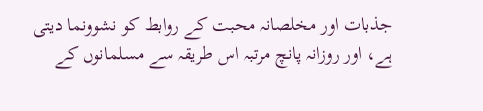جذبات اور مخلصانہ محبت کے روابط کو نشوونما دیتی ہے، اور روزانہ پانچ مرتبہ اس طریقہ سے مسلمانوں کے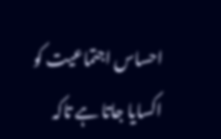احساس اجتماعیت کو اکسایا جاتا ہے تاکہ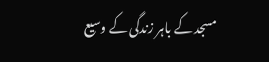مسجد کے باہر زندگی کے وسیع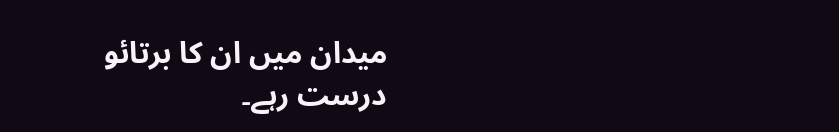میدان میں ان کا برتائو درست رہے۔